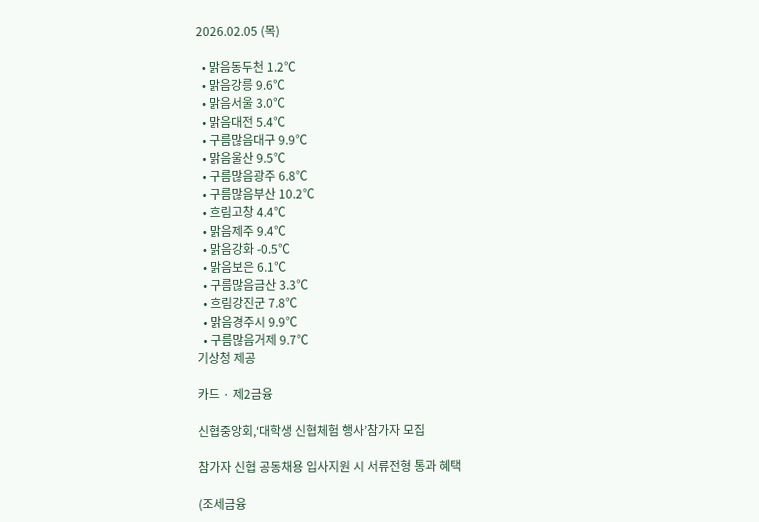2026.02.05 (목)

  • 맑음동두천 1.2℃
  • 맑음강릉 9.6℃
  • 맑음서울 3.0℃
  • 맑음대전 5.4℃
  • 구름많음대구 9.9℃
  • 맑음울산 9.5℃
  • 구름많음광주 6.8℃
  • 구름많음부산 10.2℃
  • 흐림고창 4.4℃
  • 맑음제주 9.4℃
  • 맑음강화 -0.5℃
  • 맑음보은 6.1℃
  • 구름많음금산 3.3℃
  • 흐림강진군 7.8℃
  • 맑음경주시 9.9℃
  • 구름많음거제 9.7℃
기상청 제공

카드 · 제2금융

신협중앙회,‘대학생 신협체험 행사’참가자 모집

참가자 신협 공동채용 입사지원 시 서류전형 통과 혜택

(조세금융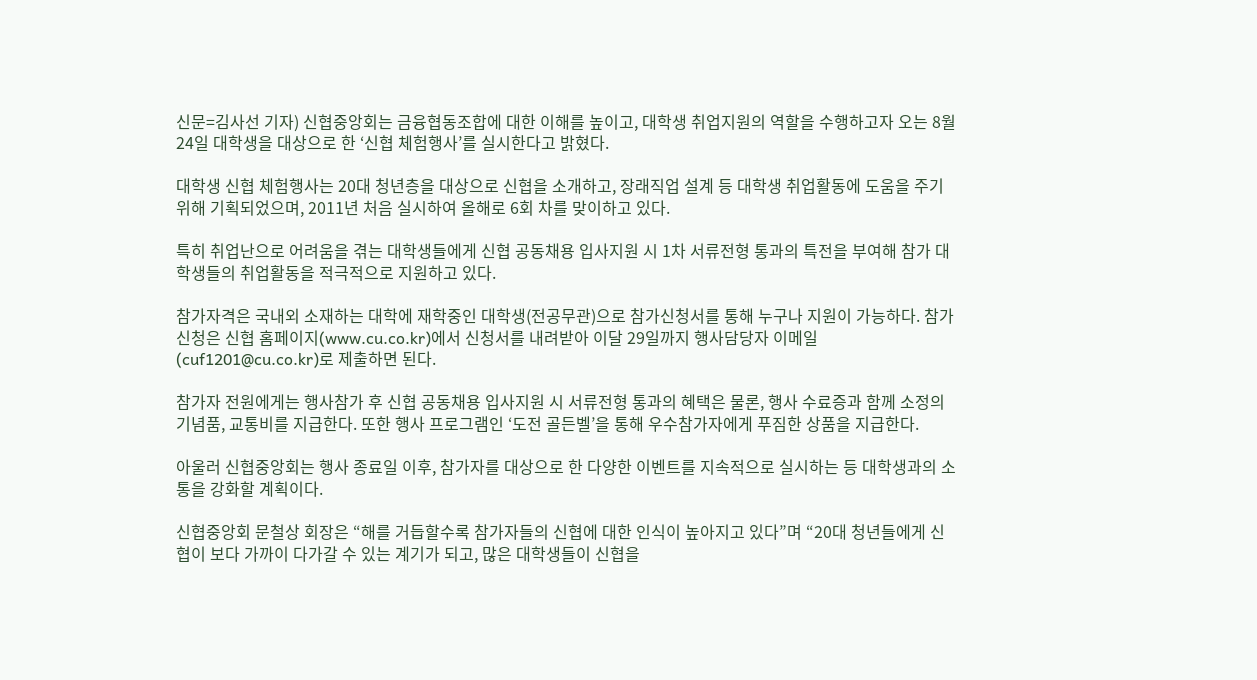신문=김사선 기자) 신협중앙회는 금융협동조합에 대한 이해를 높이고, 대학생 취업지원의 역할을 수행하고자 오는 8월 24일 대학생을 대상으로 한 ‘신협 체험행사’를 실시한다고 밝혔다.

대학생 신협 체험행사는 20대 청년층을 대상으로 신협을 소개하고, 장래직업 설계 등 대학생 취업활동에 도움을 주기 위해 기획되었으며, 2011년 처음 실시하여 올해로 6회 차를 맞이하고 있다.

특히 취업난으로 어려움을 겪는 대학생들에게 신협 공동채용 입사지원 시 1차 서류전형 통과의 특전을 부여해 참가 대학생들의 취업활동을 적극적으로 지원하고 있다.

참가자격은 국내외 소재하는 대학에 재학중인 대학생(전공무관)으로 참가신청서를 통해 누구나 지원이 가능하다. 참가신청은 신협 홈페이지(www.cu.co.kr)에서 신청서를 내려받아 이달 29일까지 행사담당자 이메일(cuf1201@cu.co.kr)로 제출하면 된다.

참가자 전원에게는 행사참가 후 신협 공동채용 입사지원 시 서류전형 통과의 혜택은 물론, 행사 수료증과 함께 소정의 기념품, 교통비를 지급한다. 또한 행사 프로그램인 ‘도전 골든벨’을 통해 우수참가자에게 푸짐한 상품을 지급한다.

아울러 신협중앙회는 행사 종료일 이후, 참가자를 대상으로 한 다양한 이벤트를 지속적으로 실시하는 등 대학생과의 소통을 강화할 계획이다.

신협중앙회 문철상 회장은 “해를 거듭할수록 참가자들의 신협에 대한 인식이 높아지고 있다”며 “20대 청년들에게 신협이 보다 가까이 다가갈 수 있는 계기가 되고, 많은 대학생들이 신협을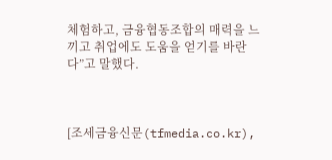체험하고, 금융협동조합의 매력을 느끼고 취업에도 도움을 얻기를 바란다”고 말했다.



[조세금융신문(tfmedia.co.kr),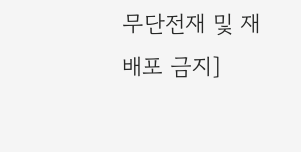무단전재 및 재배포 금지]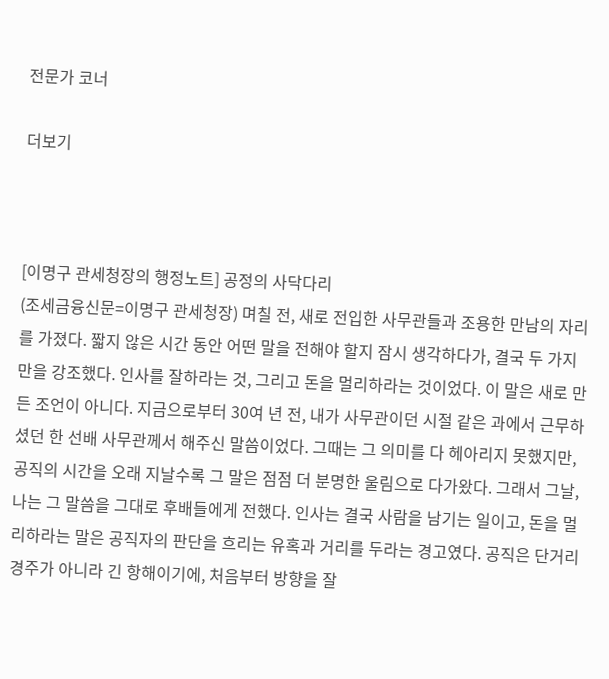전문가 코너

더보기



[이명구 관세청장의 행정노트] 공정의 사닥다리
(조세금융신문=이명구 관세청장) 며칠 전, 새로 전입한 사무관들과 조용한 만남의 자리를 가졌다. 짧지 않은 시간 동안 어떤 말을 전해야 할지 잠시 생각하다가, 결국 두 가지만을 강조했다. 인사를 잘하라는 것, 그리고 돈을 멀리하라는 것이었다. 이 말은 새로 만든 조언이 아니다. 지금으로부터 30여 년 전, 내가 사무관이던 시절 같은 과에서 근무하셨던 한 선배 사무관께서 해주신 말씀이었다. 그때는 그 의미를 다 헤아리지 못했지만, 공직의 시간을 오래 지날수록 그 말은 점점 더 분명한 울림으로 다가왔다. 그래서 그날, 나는 그 말씀을 그대로 후배들에게 전했다. 인사는 결국 사람을 남기는 일이고, 돈을 멀리하라는 말은 공직자의 판단을 흐리는 유혹과 거리를 두라는 경고였다. 공직은 단거리 경주가 아니라 긴 항해이기에, 처음부터 방향을 잘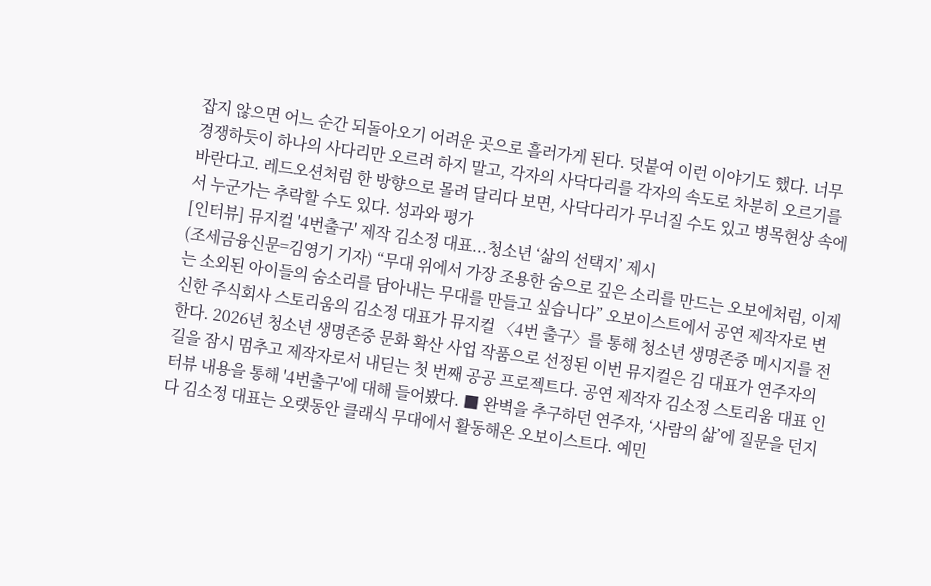잡지 않으면 어느 순간 되돌아오기 어려운 곳으로 흘러가게 된다. 덧붙여 이런 이야기도 했다. 너무 경쟁하듯이 하나의 사다리만 오르려 하지 말고, 각자의 사닥다리를 각자의 속도로 차분히 오르기를 바란다고. 레드오션처럼 한 방향으로 몰려 달리다 보면, 사닥다리가 무너질 수도 있고 병목현상 속에서 누군가는 추락할 수도 있다. 성과와 평가
[인터뷰] 뮤지컬 '4번출구' 제작 김소정 대표...청소년 ‘삶의 선택지’ 제시
(조세금융신문=김영기 기자) “무대 위에서 가장 조용한 숨으로 깊은 소리를 만드는 오보에처럼, 이제는 소외된 아이들의 숨소리를 담아내는 무대를 만들고 싶습니다” 오보이스트에서 공연 제작자로 변신한 주식회사 스토리움의 김소정 대표가 뮤지컬 〈4번 출구〉를 통해 청소년 생명존중 메시지를 전한다. 2026년 청소년 생명존중 문화 확산 사업 작품으로 선정된 이번 뮤지컬은 김 대표가 연주자의 길을 잠시 멈추고 제작자로서 내딛는 첫 번째 공공 프로젝트다. 공연 제작자 김소정 스토리움 대표 인터뷰 내용을 통해 '4번출구'에 대해 들어봤다. ■ 완벽을 추구하던 연주자, ‘사람의 삶’에 질문을 던지다 김소정 대표는 오랫동안 클래식 무대에서 활동해온 오보이스트다. 예민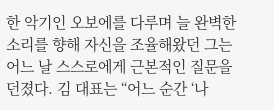한 악기인 오보에를 다루며 늘 완벽한 소리를 향해 자신을 조율해왔던 그는 어느 날 스스로에게 근본적인 질문을 던졌다. 김 대표는 “어느 순간 ‘나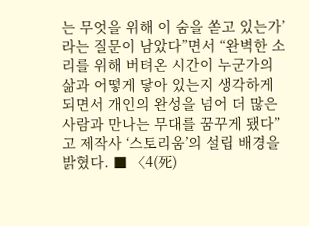는 무엇을 위해 이 숨을 쏟고 있는가’라는 질문이 남았다”면서 “완벽한 소리를 위해 버텨온 시간이 누군가의 삶과 어떻게 닿아 있는지 생각하게 되면서 개인의 완성을 넘어 더 많은 사람과 만나는 무대를 꿈꾸게 됐다”고 제작사 ‘스토리움’의 설립 배경을 밝혔다. ■ 〈4(死)